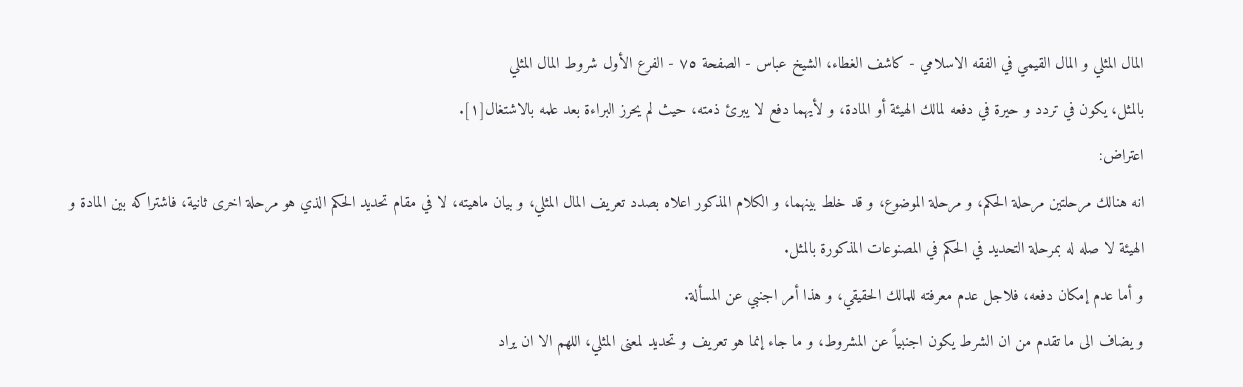المال المثلي و المال القيمي في الفقه الاسلامي - كاشف الغطاء، الشيخ عباس - الصفحة ٧٥ - الفرع الأول شروط المال المثلي
بالمثل، يكون في تردد و حيرة في دفعه لمالك الهيئة أو المادة، و لأيهما دفع لا يبرئ ذمته، حيث لم يحرز البراءة بعد علمه بالاشتغال[١].
اعتراض:
انه هنالك مرحلتين مرحلة الحكم، و مرحلة الموضوع، و قد خلط بينهما، و الكلام المذكور اعلاه بصدد تعريف المال المثلي، و بيان ماهيته، لا في مقام تحديد الحكم الذي هو مرحلة اخرى ثانية، فاشتراكه بين المادة و الهيئة لا صله له بمرحلة التحديد في الحكم في المصنوعات المذكورة بالمثل.
و أما عدم إمكان دفعه، فلاجل عدم معرفته للمالك الحقيقي، و هذا أمر اجنبي عن المسألة.
و يضاف الى ما تقدم من ان الشرط يكون اجنبياً عن المشروط، و ما جاء إنما هو تعريف و تحديد لمعنى المثلي، اللهم الا ان يراد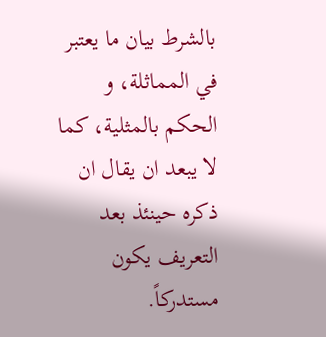بالشرط بيان ما يعتبر في المماثلة، و الحكم بالمثلية، كما لا يبعد ان يقال ان ذكره حينئذ بعد التعريف يكون مستدركاً.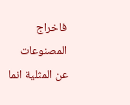فاخراج المصنوعات عن المثلية انما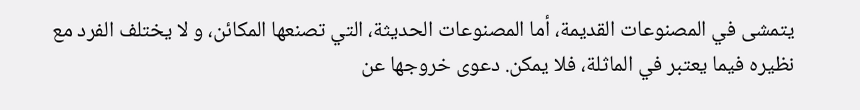يتمشى في المصنوعات القديمة، أما المصنوعات الحديثة، التي تصنعها المكائن، و لا يختلف الفرد مع نظيره فيما يعتبر في الماثلة، فلا يمكن. دعوى خروجها عن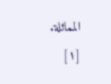المماثلة.
[١]